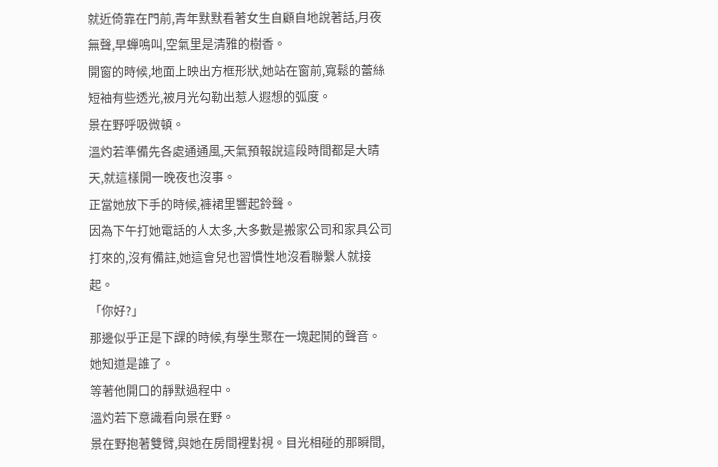就近倚靠在門前,青年默默看著女生自顧自地說著話,月夜無聲,早蟬鳴叫,空氣里是清雅的樹香。
開窗的時候,地面上映出方框形狀,她站在窗前,寬鬆的蕾絲短袖有些透光,被月光勾勒出惹人遐想的弧度。
景在野呼吸微頓。
溫灼若準備先各處通通風,天氣預報說這段時間都是大晴天,就這樣開一晚夜也沒事。
正當她放下手的時候,褲裙里響起鈴聲。
因為下午打她電話的人太多,大多數是搬家公司和家具公司打來的,沒有備註,她這會兒也習慣性地沒看聯繫人就接起。
「你好?」
那邊似乎正是下課的時候,有學生聚在一塊起鬨的聲音。
她知道是誰了。
等著他開口的靜默過程中。
溫灼若下意識看向景在野。
景在野抱著雙臂,與她在房間裡對視。目光相碰的那瞬間,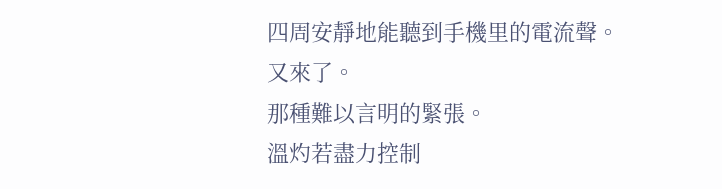四周安靜地能聽到手機里的電流聲。
又來了。
那種難以言明的緊張。
溫灼若盡力控制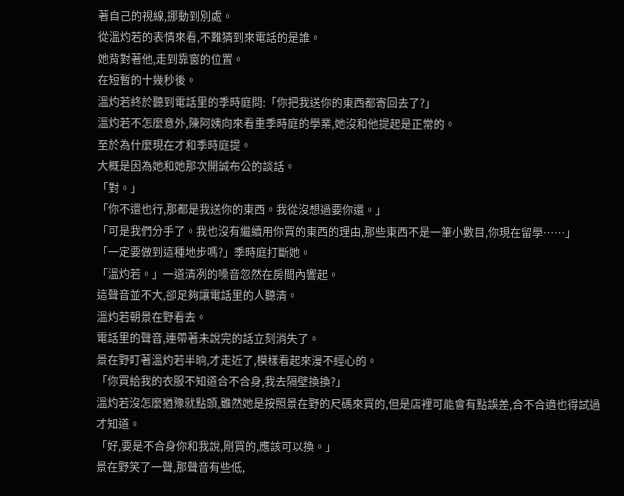著自己的視線,挪動到別處。
從溫灼若的表情來看,不難猜到來電話的是誰。
她背對著他,走到靠窗的位置。
在短暫的十幾秒後。
溫灼若終於聽到電話里的季時庭問:「你把我送你的東西都寄回去了?」
溫灼若不怎麼意外,陳阿姨向來看重季時庭的學業,她沒和他提起是正常的。
至於為什麼現在才和季時庭提。
大概是因為她和她那次開誠布公的談話。
「對。」
「你不還也行,那都是我送你的東西。我從沒想過要你還。」
「可是我們分手了。我也沒有繼續用你買的東西的理由,那些東西不是一筆小數目,你現在留學……」
「一定要做到這種地步嗎?」季時庭打斷她。
「溫灼若。」一道清冽的嗓音忽然在房間內響起。
這聲音並不大,卻足夠讓電話里的人聽清。
溫灼若朝景在野看去。
電話里的聲音,連帶著未說完的話立刻消失了。
景在野盯著溫灼若半晌,才走近了,模樣看起來漫不經心的。
「你買給我的衣服不知道合不合身,我去隔壁換換?」
溫灼若沒怎麼猶豫就點頭,雖然她是按照景在野的尺碼來買的,但是店裡可能會有點誤差,合不合適也得試過才知道。
「好,要是不合身你和我說,剛買的,應該可以換。」
景在野笑了一聲,那聲音有些低,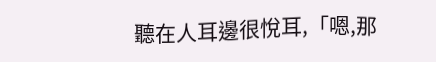聽在人耳邊很悅耳,「嗯,那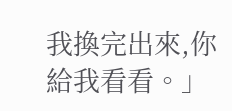我換完出來,你給我看看。」